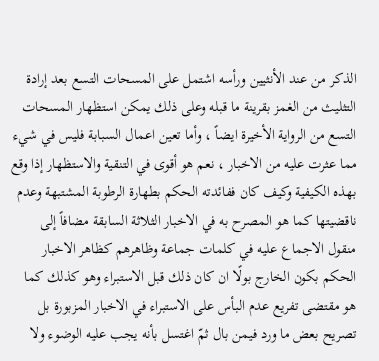الذكر من عند الأنثيين ورأسه اشتمل على المسحات التسع بعد إرادة التثليث من الغمز بقرينة ما قبله وعلى ذلك يمكن استظهار المسحات التسع من الرواية الأخيرة ايضاً ، وأما تعين اعمال السبابة فليس في شيء مما عثرت عليه من الاخبار ، نعم هو أقوى في التنقية والاستظهار إذا وقع بهذه الكيفية وكيف كان ففائدته الحكم بطهارة الرطوبة المشتبهة وعدم ناقضيتها كما هو المصرح به في الاخبار الثلاثة السابقة مضافاً إلى منقول الاجماع عليه في كلمات جماعة وظاهرهم كظاهر الاخبار الحكم بكون الخارج بولًا ان كان ذلك قبل الاستبراء وهو كذلك كما هو مقتضى تفريع عدم البأس على الاستبراء في الاخبار المزبورة بل تصريح بعض ما ورد فيمن بال ثمّ اغتسل بأنه يجب عليه الوضوء ولا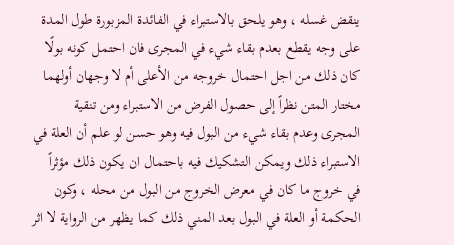ينقض غسله ، وهو يلحق بالاستبراء في الفائدة المزبورة طول المدة على وجه يقطع بعدم بقاء شيء في المجرى فان احتمل كونه بولًا كان ذلك من اجل احتمال خروجه من الأعلى أم لا وجهان أولهما مختار المتن نظراً إلى حصول الفرض من الاستبراء ومن تنقية المجرى وعدم بقاء شيء من البول فيه وهو حسن لو علم أن العلة في الاستبراء ذلك ويمكن التشكيك فيه باحتمال ان يكون ذلك مؤثراً في خروج ما كان في معرض الخروج من البول من محله ، وكون الحكمة أو العلة في البول بعد المني ذلك كما يظهر من الرواية لا اثر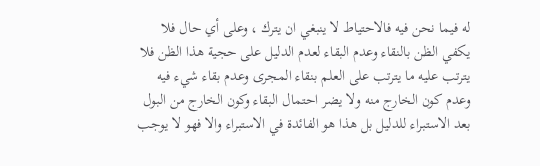له فيما نحن فيه فالاحتياط لا ينبغي ان يترك ، وعلى أي حال فلا يكفي الظن بالنقاء وعدم البقاء لعدم الدليل على حجية هذا الظن فلا يترتب عليه ما يترتب على العلم بنقاء المجرى وعدم بقاء شيء فيه وعدم كون الخارج منه ولا يضر احتمال البقاء وكون الخارج من البول بعد الاستبراء للدليل بل هذا هو الفائدة في الاستبراء والا فهو لا يوجب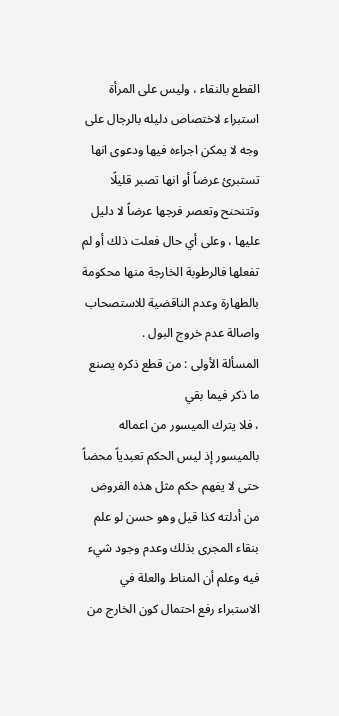القطع بالنقاء ، وليس على المرأة استبراء لاختصاص دليله بالرجال على وجه لا يمكن اجراءه فيها ودعوى انها تستبرئ عرضاً أو انها تصبر قليلًا وتتنحنح وتعصر فرجها عرضاً لا دليل عليها ، وعلى أي حال فعلت ذلك أو لم تفعلها فالرطوبة الخارجة منها محكومة بالطهارة وعدم الناقضية للاستصحاب واصالة عدم خروج البول .
المسألة الأولى : من قطع ذكره يصنع ما ذكر فيما بقي
، فلا يترك الميسور من اعماله بالميسور إذ ليس الحكم تعبدياً محضاً حتى لا يفهم حكم مثل هذه الفروض من أدلته كذا قيل وهو حسن لو علم بنقاء المجرى بذلك وعدم وجود شيء فيه وعلم أن المناط والعلة في الاستبراء رفع احتمال كون الخارج من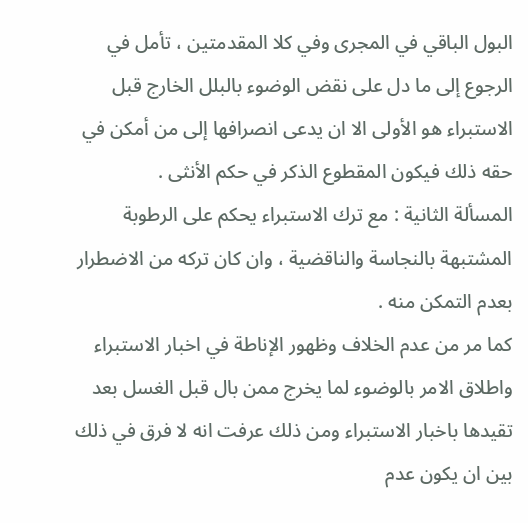البول الباقي في المجرى وفي كلا المقدمتين ، تأمل في الرجوع إلى ما دل على نقض الوضوء بالبلل الخارج قبل الاستبراء هو الأولى الا ان يدعى انصرافها إلى من أمكن في حقه ذلك فيكون المقطوع الذكر في حكم الأنثى .
المسألة الثانية : مع ترك الاستبراء يحكم على الرطوبة المشتبهة بالنجاسة والناقضية ، وان كان تركه من الاضطرار بعدم التمكن منه .
كما مر من عدم الخلاف وظهور الإناطة في اخبار الاستبراء واطلاق الامر بالوضوء لما يخرج ممن بال قبل الغسل بعد تقيدها باخبار الاستبراء ومن ذلك عرفت انه لا فرق في ذلك بين ان يكون عدم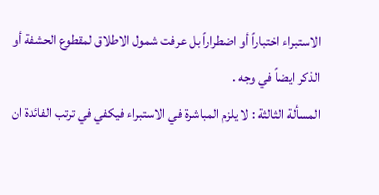الاستبراء اختباراً أو اضطراراً بل عرفت شمول الاطلاق لمقطوع الحشفة أو الذكر ايضاً في وجه .
المسألة الثالثة : لا يلزم المباشرة في الاستبراء فيكفي في ترتب الفائدة ان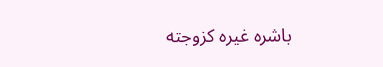باشره غيره كزوجته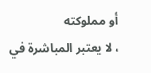أو مملوكته
، لا يعتبر المباشرة في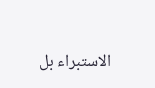الاستبراء بل